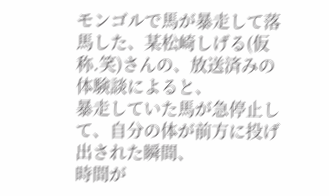モンゴルで馬が暴走して落馬した、某松崎しげる(仮称.笑)さんの、放送済みの体験談によると、
暴走していた馬が急停止して、自分の体が前方に投げ出された瞬間、
時間が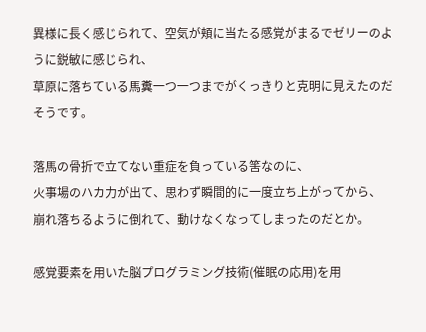異様に長く感じられて、空気が頬に当たる感覚がまるでゼリーのように鋭敏に感じられ、
草原に落ちている馬糞一つ一つまでがくっきりと克明に見えたのだそうです。

落馬の骨折で立てない重症を負っている筈なのに、
火事場のハカ力が出て、思わず瞬間的に一度立ち上がってから、
崩れ落ちるように倒れて、動けなくなってしまったのだとか。

感覚要素を用いた脳プログラミング技術(催眠の応用)を用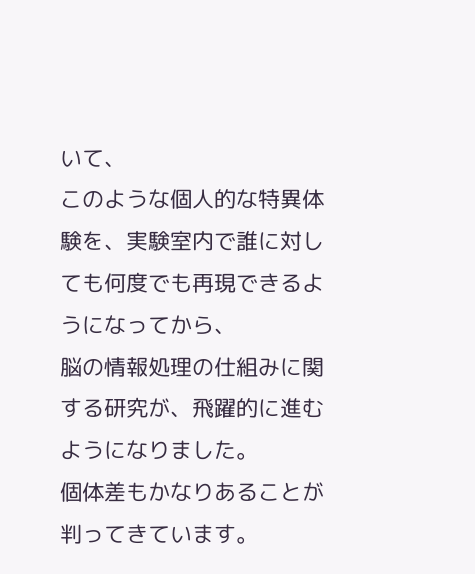いて、
このような個人的な特異体験を、実験室内で誰に対しても何度でも再現できるようになってから、
脳の情報処理の仕組みに関する研究が、飛躍的に進むようになりました。
個体差もかなりあることが判ってきています。